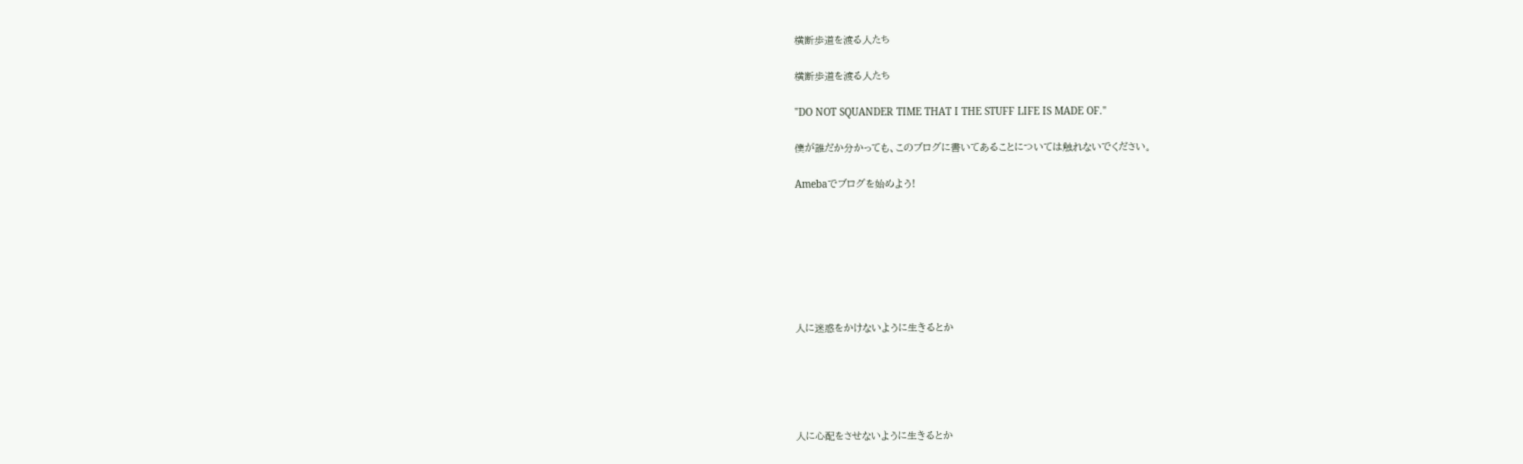横断歩道を渡る人たち

横断歩道を渡る人たち

"DO NOT SQUANDER TIME THAT I THE STUFF LIFE IS MADE OF."

僕が誰だか分かっても、このブログに書いてあることについては触れないでください。

Amebaでブログを始めよう!







人に迷惑をかけないように生きるとか





人に心配をさせないように生きるとか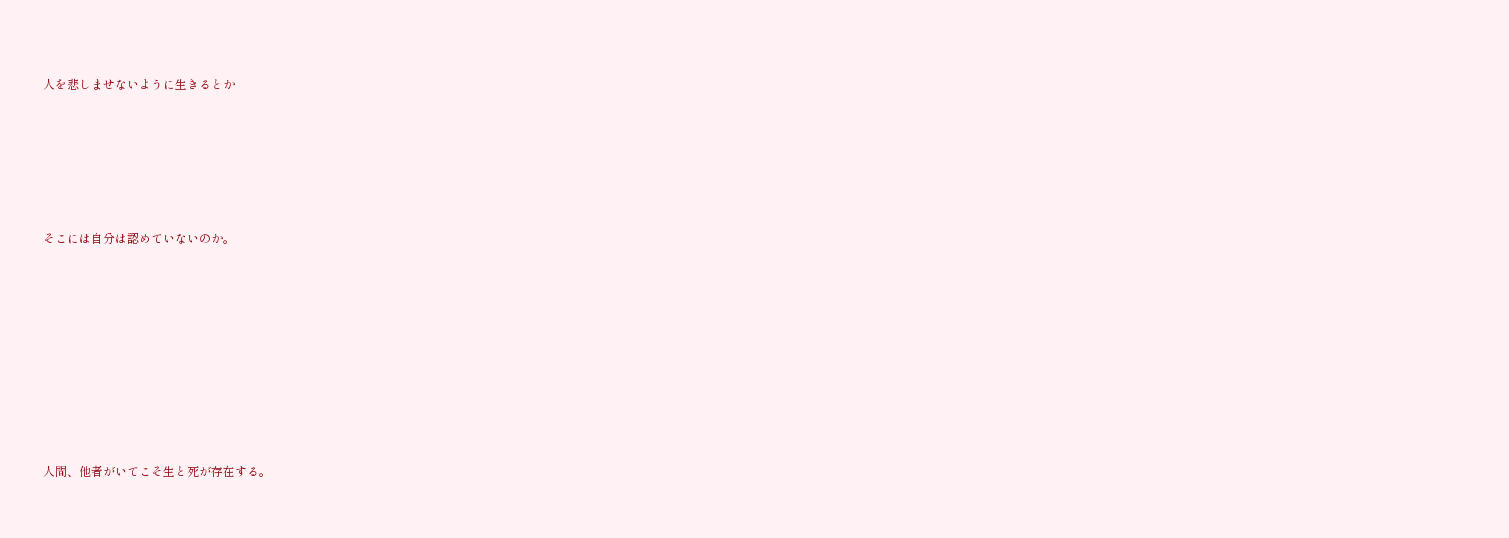人を悲しませないように生きるとか





そこには自分は認めていないのか。








人間、他者がいてこそ生と死が存在する。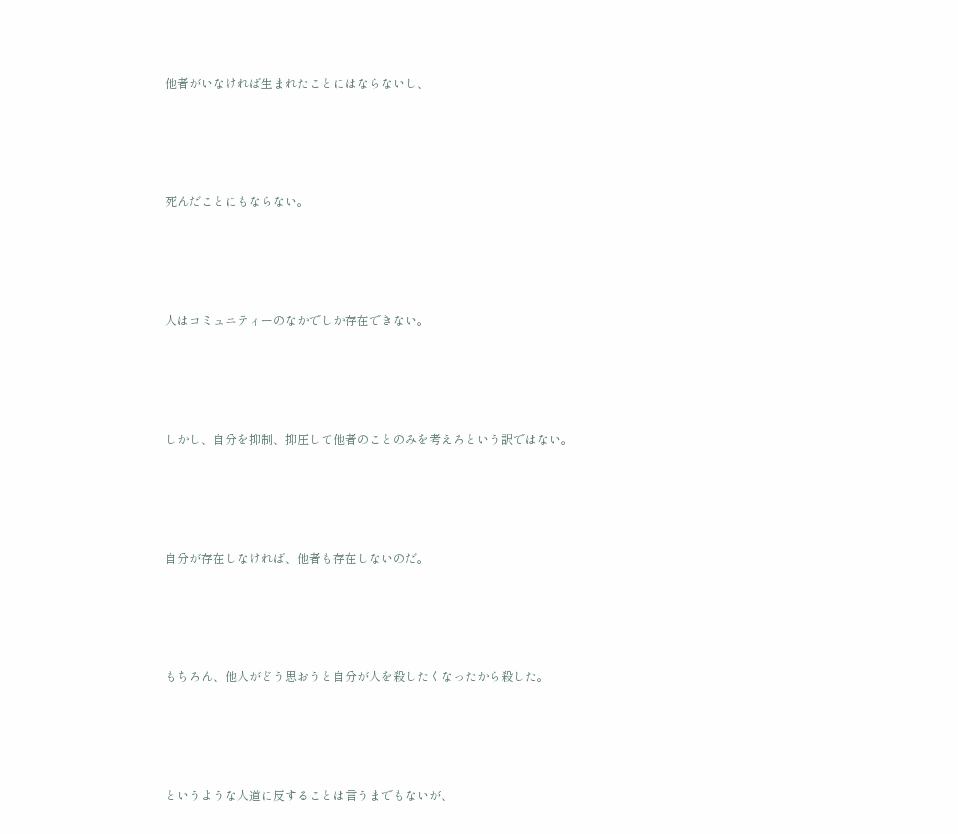他者がいなければ生まれたことにはならないし、





死んだことにもならない。





人はコミュニティーのなかでしか存在できない。





しかし、自分を抑制、抑圧して他者のことのみを考えろという訳ではない。





自分が存在しなければ、他者も存在しないのだ。





もちろん、他人がどう思おうと自分が人を殺したくなったから殺した。





というような人道に反することは言うまでもないが、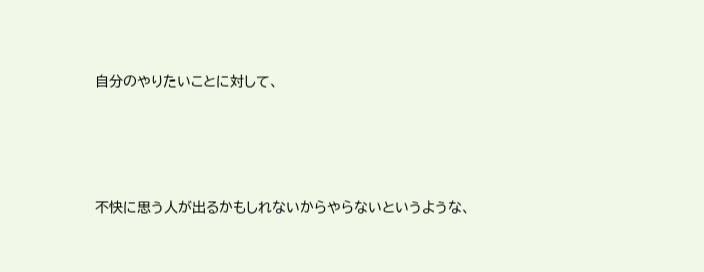自分のやりたいことに対して、





不快に思う人が出るかもしれないからやらないというような、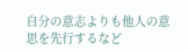自分の意志よりも他人の意思を先行するなど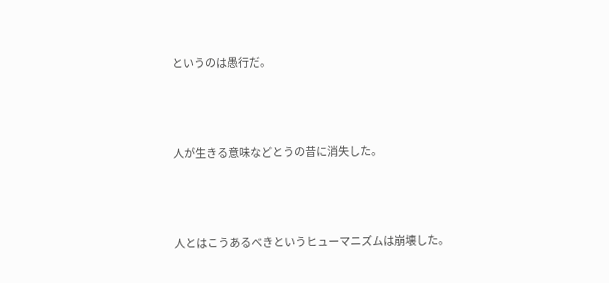というのは愚行だ。





人が生きる意味などとうの昔に消失した。





人とはこうあるべきというヒューマニズムは崩壊した。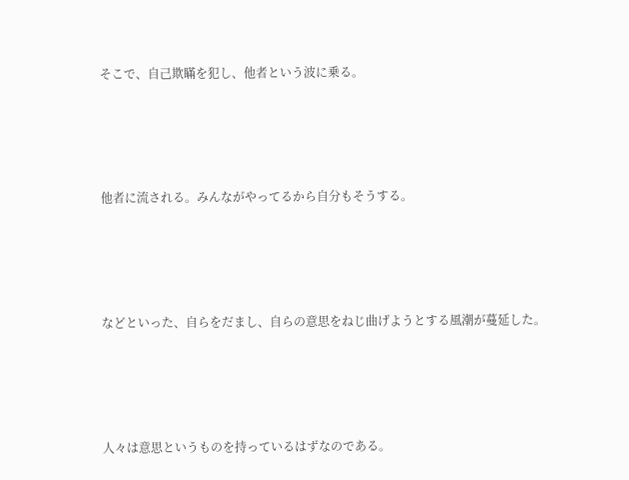そこで、自己欺瞞を犯し、他者という波に乗る。





他者に流される。みんながやってるから自分もそうする。





などといった、自らをだまし、自らの意思をねじ曲げようとする風潮が蔓延した。





人々は意思というものを持っているはずなのである。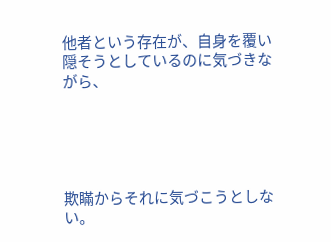他者という存在が、自身を覆い隠そうとしているのに気づきながら、





欺瞞からそれに気づこうとしない。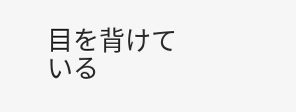目を背けている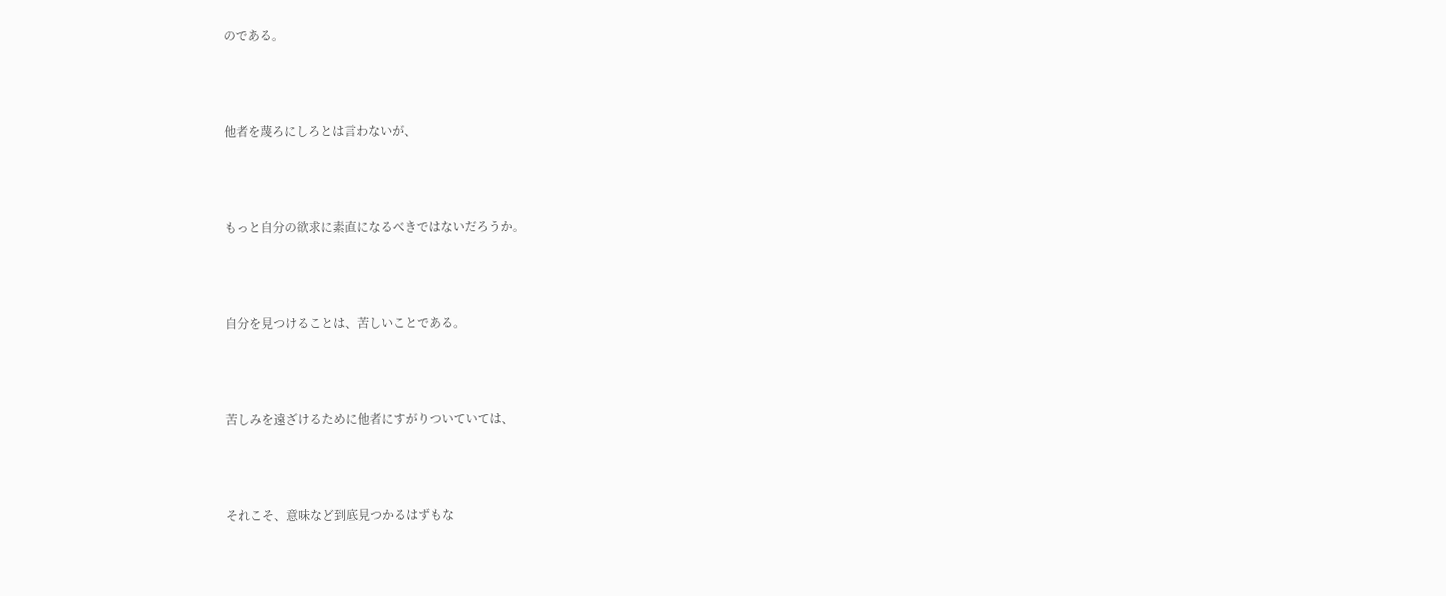のである。





他者を蔑ろにしろとは言わないが、





もっと自分の欲求に素直になるべきではないだろうか。





自分を見つけることは、苦しいことである。





苦しみを遠ざけるために他者にすがりついていては、





それこそ、意味など到底見つかるはずもな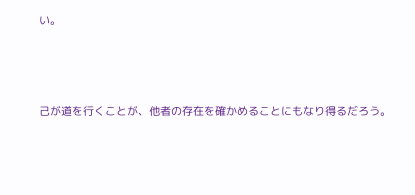い。





己が道を行くことが、他者の存在を確かめることにもなり得るだろう。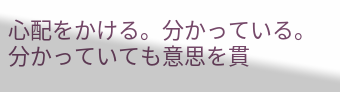心配をかける。分かっている。分かっていても意思を貫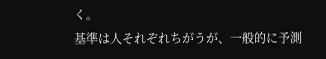く。
基準は人それぞれちがうが、一般的に予測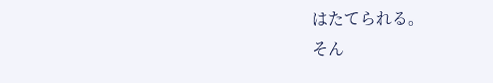はたてられる。
そん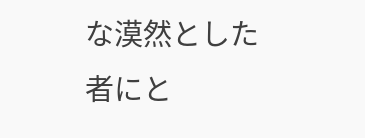な漠然とした者にと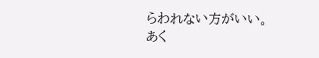らわれない方がいい。
あく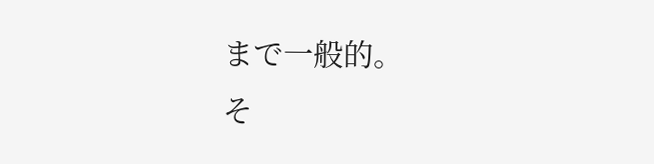まで一般的。
そ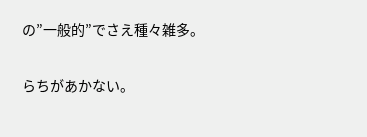の”一般的”でさえ種々雑多。


らちがあかない。